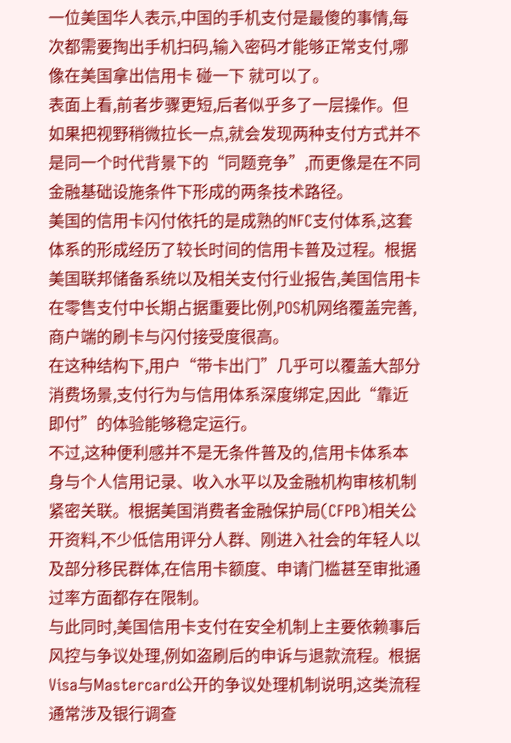一位美国华人表示,中国的手机支付是最傻的事情,每次都需要掏出手机扫码,输入密码才能够正常支付,哪像在美国拿出信用卡 碰一下 就可以了。
表面上看,前者步骤更短,后者似乎多了一层操作。但如果把视野稍微拉长一点,就会发现两种支付方式并不是同一个时代背景下的“同题竞争”,而更像是在不同金融基础设施条件下形成的两条技术路径。
美国的信用卡闪付依托的是成熟的NFC支付体系,这套体系的形成经历了较长时间的信用卡普及过程。根据美国联邦储备系统以及相关支付行业报告,美国信用卡在零售支付中长期占据重要比例,POS机网络覆盖完善,商户端的刷卡与闪付接受度很高。
在这种结构下,用户“带卡出门”几乎可以覆盖大部分消费场景,支付行为与信用体系深度绑定,因此“靠近即付”的体验能够稳定运行。
不过,这种便利感并不是无条件普及的,信用卡体系本身与个人信用记录、收入水平以及金融机构审核机制紧密关联。根据美国消费者金融保护局(CFPB)相关公开资料,不少低信用评分人群、刚进入社会的年轻人以及部分移民群体,在信用卡额度、申请门槛甚至审批通过率方面都存在限制。
与此同时,美国信用卡支付在安全机制上主要依赖事后风控与争议处理,例如盗刷后的申诉与退款流程。根据Visa与Mastercard公开的争议处理机制说明,这类流程通常涉及银行调查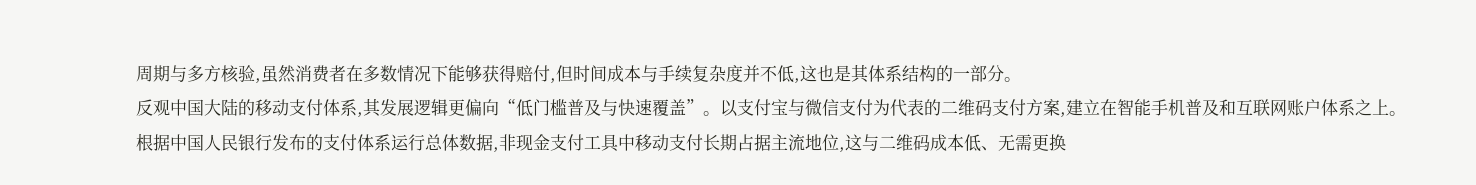周期与多方核验,虽然消费者在多数情况下能够获得赔付,但时间成本与手续复杂度并不低,这也是其体系结构的一部分。
反观中国大陆的移动支付体系,其发展逻辑更偏向“低门槛普及与快速覆盖”。以支付宝与微信支付为代表的二维码支付方案,建立在智能手机普及和互联网账户体系之上。
根据中国人民银行发布的支付体系运行总体数据,非现金支付工具中移动支付长期占据主流地位,这与二维码成本低、无需更换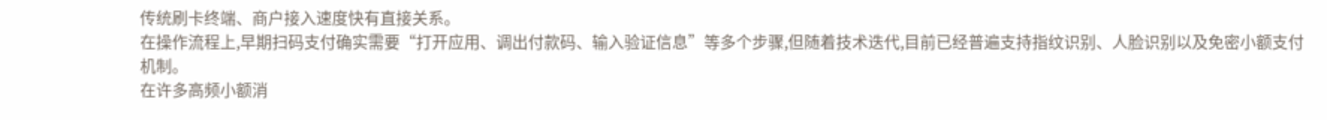传统刷卡终端、商户接入速度快有直接关系。
在操作流程上,早期扫码支付确实需要“打开应用、调出付款码、输入验证信息”等多个步骤,但随着技术迭代,目前已经普遍支持指纹识别、人脸识别以及免密小额支付机制。
在许多高频小额消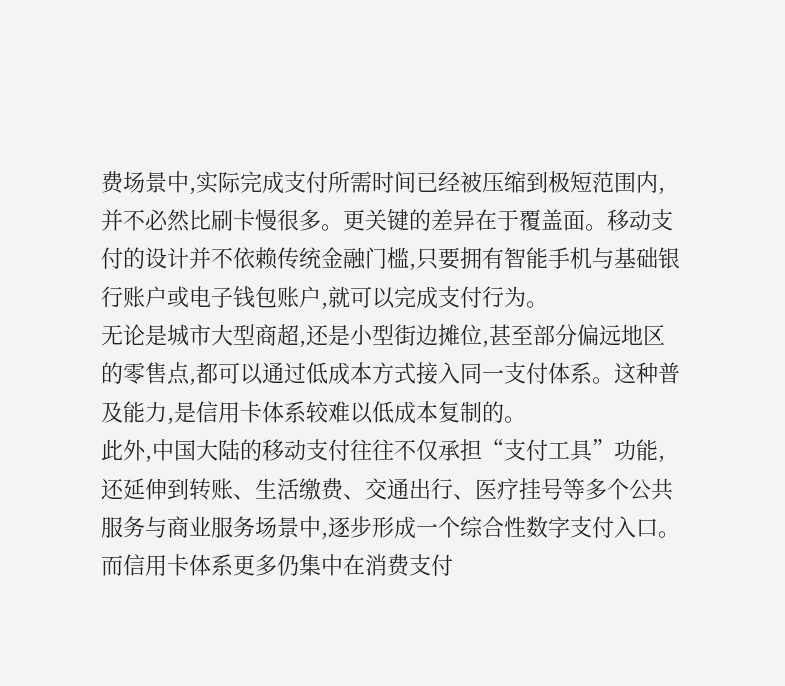费场景中,实际完成支付所需时间已经被压缩到极短范围内,并不必然比刷卡慢很多。更关键的差异在于覆盖面。移动支付的设计并不依赖传统金融门槛,只要拥有智能手机与基础银行账户或电子钱包账户,就可以完成支付行为。
无论是城市大型商超,还是小型街边摊位,甚至部分偏远地区的零售点,都可以通过低成本方式接入同一支付体系。这种普及能力,是信用卡体系较难以低成本复制的。
此外,中国大陆的移动支付往往不仅承担“支付工具”功能,还延伸到转账、生活缴费、交通出行、医疗挂号等多个公共服务与商业服务场景中,逐步形成一个综合性数字支付入口。
而信用卡体系更多仍集中在消费支付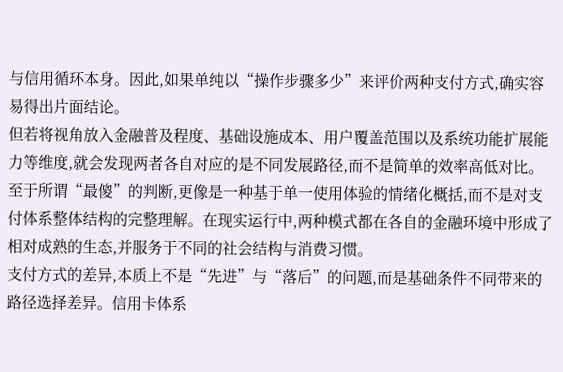与信用循环本身。因此,如果单纯以“操作步骤多少”来评价两种支付方式,确实容易得出片面结论。
但若将视角放入金融普及程度、基础设施成本、用户覆盖范围以及系统功能扩展能力等维度,就会发现两者各自对应的是不同发展路径,而不是简单的效率高低对比。
至于所谓“最傻”的判断,更像是一种基于单一使用体验的情绪化概括,而不是对支付体系整体结构的完整理解。在现实运行中,两种模式都在各自的金融环境中形成了相对成熟的生态,并服务于不同的社会结构与消费习惯。
支付方式的差异,本质上不是“先进”与“落后”的问题,而是基础条件不同带来的路径选择差异。信用卡体系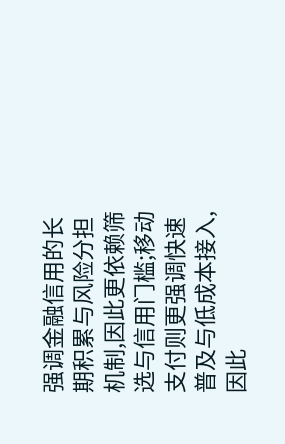强调金融信用的长期积累与风险分担机制,因此更依赖筛选与信用门槛;移动支付则更强调快速普及与低成本接入,因此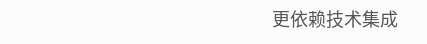更依赖技术集成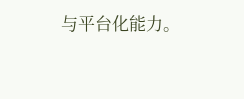与平台化能力。